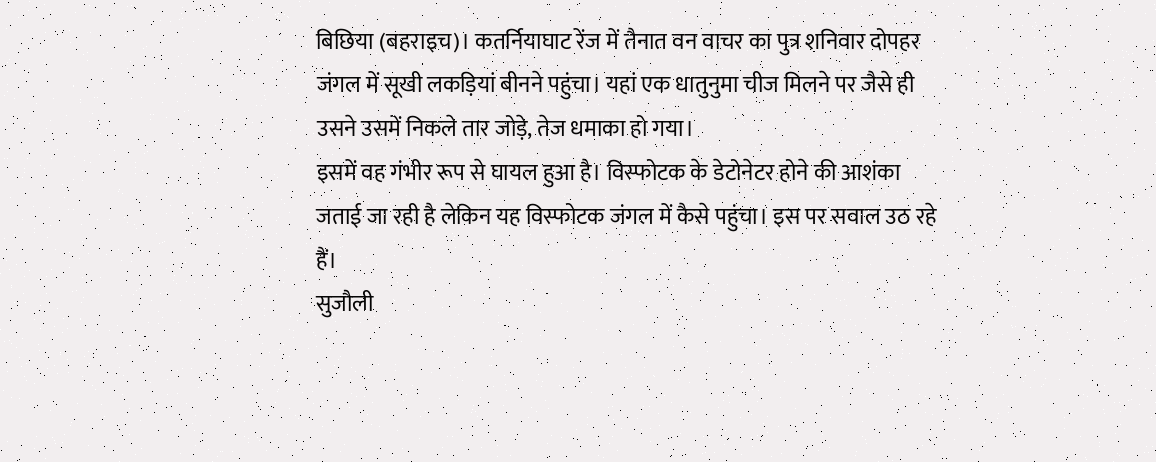बिछिया (बहराइच)। कतर्नियाघाट रेंज में तैनात वन वाचर का पुत्र शनिवार दोपहर जंगल में सूखी लकड़ियां बीनने पहुंचा। यहां एक धातुनुमा चीज मिलने पर जैसे ही उसने उसमें निकले तार जोड़े, तेज धमाका हो गया।
इसमें वह गंभीर रूप से घायल हुआ है। विस्फोटक के डेटोनेटर होने की आशंका जताई जा रही है लेकिन यह विस्फोटक जंगल में कैसे पहुंचा। इस पर सवाल उठ रहे हैं।
सुजौली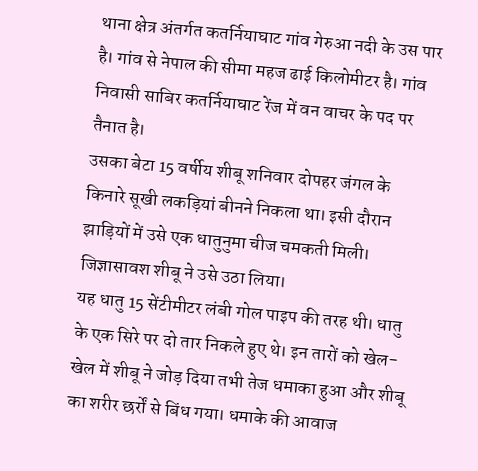थाना क्षेत्र अंतर्गत कतर्नियाघाट गांव गेरुआ नदी के उस पार है। गांव से नेपाल की सीमा महज ढाई किलोमीटर है। गांव निवासी साबिर कतर्नियाघाट रेंज में वन वाचर के पद पर तैनात है।
उसका बेटा 15 वर्षीय शीबू शनिवार दोपहर जंगल के किनारे सूखी लकड़ियां बीनने निकला था। इसी दौरान झाड़ियों में उसे एक धातुनुमा चीज चमकती मिली। जिज्ञासावश शीबू ने उसे उठा लिया।
यह धातु 15 सेंटीमीटर लंबी गोल पाइप की तरह थी। धातु के एक सिरे पर दो तार निकले हुए थे। इन तारों को खेल-खेल में शीबू ने जोड़ दिया तभी तेज धमाका हुआ और शीबू का शरीर छर्रों से बिंध गया। धमाके की आवाज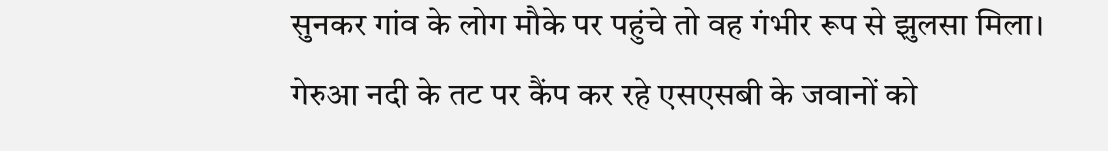सुनकर गांव के लोग मौके पर पहुंचे तो वह गंभीर रूप से झुलसा मिला।
गेरुआ नदी के तट पर कैंप कर रहे एसएसबी के जवानों को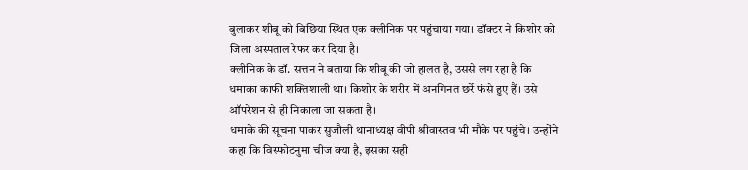बुलाकर शीबू को बिछिया स्थित एक क्लीनिक पर पहुंचाया गया। डॉक्टर ने किशोर को जिला अस्पताल रेफर कर दिया है।
क्लीनिक के डॉ. सत्तन ने बताया कि शीबू की जो हालत है, उससे लग रहा है कि धमाका काफी शक्तिशाली था। किशोर के शरीर में अनगिनत छर्रे फंसे हुए हैं। उसे ऑपरेशन से ही निकाला जा सकता है।
धमाके की सूचना पाकर सुजौली थानाध्यक्ष वीपी श्रीवास्तव भी मौके पर पहुंचे। उन्होंने कहा कि विस्फोटनुमा चीज क्या है, इसका सही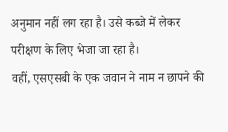अनुमान नहीं लग रहा है। उसे कब्जे में लेकर परीक्षण के लिए भेजा जा रहा है।
वहीं, एसएसबी के एक जवान ने नाम न छापने की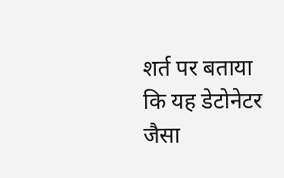शर्त पर बताया कि यह डेटोनेटर जैसा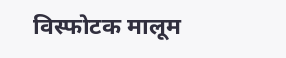विस्फोटक मालूम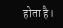होता है।